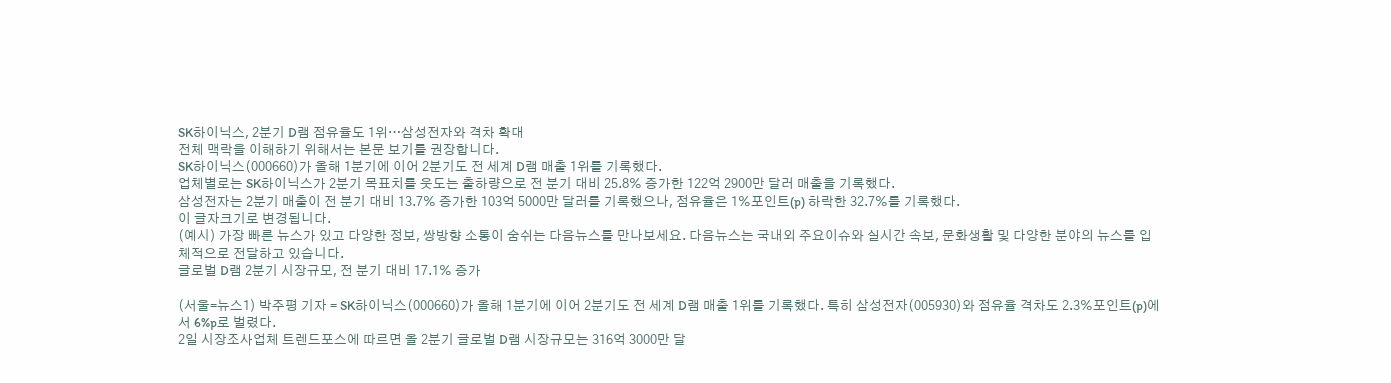SK하이닉스, 2분기 D램 점유율도 1위…삼성전자와 격차 확대
전체 맥락을 이해하기 위해서는 본문 보기를 권장합니다.
SK하이닉스(000660)가 올해 1분기에 이어 2분기도 전 세계 D램 매출 1위를 기록했다.
업체별로는 SK하이닉스가 2분기 목표치를 웃도는 출하량으로 전 분기 대비 25.8% 증가한 122억 2900만 달러 매출을 기록했다.
삼성전자는 2분기 매출이 전 분기 대비 13.7% 증가한 103억 5000만 달러를 기록했으나, 점유율은 1%포인트(p) 하락한 32.7%를 기록했다.
이 글자크기로 변경됩니다.
(예시) 가장 빠른 뉴스가 있고 다양한 정보, 쌍방향 소통이 숨쉬는 다음뉴스를 만나보세요. 다음뉴스는 국내외 주요이슈와 실시간 속보, 문화생활 및 다양한 분야의 뉴스를 입체적으로 전달하고 있습니다.
글로벌 D램 2분기 시장규모, 전 분기 대비 17.1% 증가

(서울=뉴스1) 박주평 기자 = SK하이닉스(000660)가 올해 1분기에 이어 2분기도 전 세계 D램 매출 1위를 기록했다. 특히 삼성전자(005930)와 점유율 격차도 2.3%포인트(p)에서 6%p로 벌렸다.
2일 시장조사업체 트렌드포스에 따르면 올 2분기 글로벌 D램 시장규모는 316억 3000만 달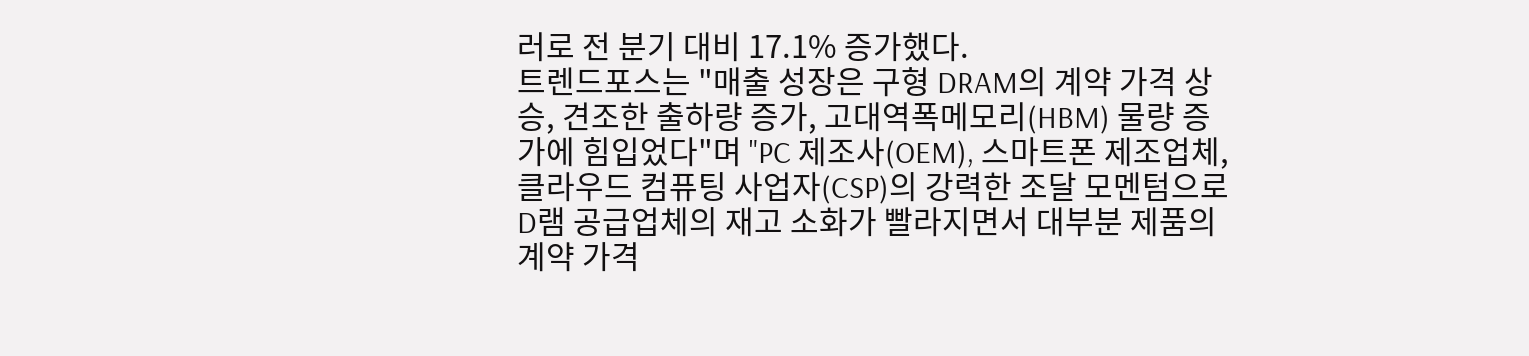러로 전 분기 대비 17.1% 증가했다.
트렌드포스는 "매출 성장은 구형 DRAM의 계약 가격 상승, 견조한 출하량 증가, 고대역폭메모리(HBM) 물량 증가에 힘입었다"며 "PC 제조사(OEM), 스마트폰 제조업체, 클라우드 컴퓨팅 사업자(CSP)의 강력한 조달 모멘텀으로 D램 공급업체의 재고 소화가 빨라지면서 대부분 제품의 계약 가격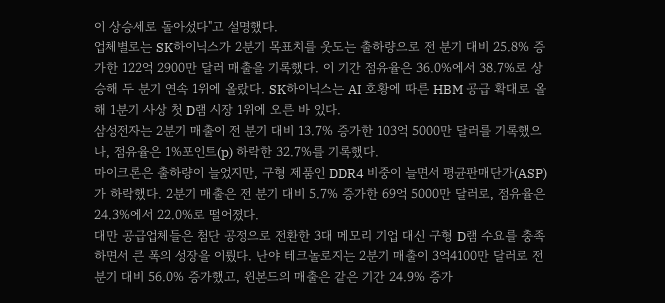이 상승세로 돌아섰다"고 설명했다.
업체별로는 SK하이닉스가 2분기 목표치를 웃도는 출하량으로 전 분기 대비 25.8% 증가한 122억 2900만 달러 매출을 기록했다. 이 기간 점유율은 36.0%에서 38.7%로 상승해 두 분기 연속 1위에 올랐다. SK하이닉스는 AI 호황에 따른 HBM 공급 확대로 올해 1분기 사상 첫 D램 시장 1위에 오른 바 있다.
삼성전자는 2분기 매출이 전 분기 대비 13.7% 증가한 103억 5000만 달러를 기록했으나, 점유율은 1%포인트(p) 하락한 32.7%를 기록했다.
마이크론은 출하량이 늘었지만, 구형 제품인 DDR4 비중이 늘면서 평균판매단가(ASP)가 하락했다. 2분기 매출은 전 분기 대비 5.7% 증가한 69억 5000만 달러로, 점유율은 24.3%에서 22.0%로 떨어졌다.
대만 공급업체들은 첨단 공정으로 전환한 3대 메모리 기업 대신 구형 D램 수요를 충족하면서 큰 폭의 성장을 이뤘다. 난야 테크놀로지는 2분기 매출이 3억4100만 달러로 전 분기 대비 56.0% 증가했고, 윈본드의 매출은 같은 기간 24.9% 증가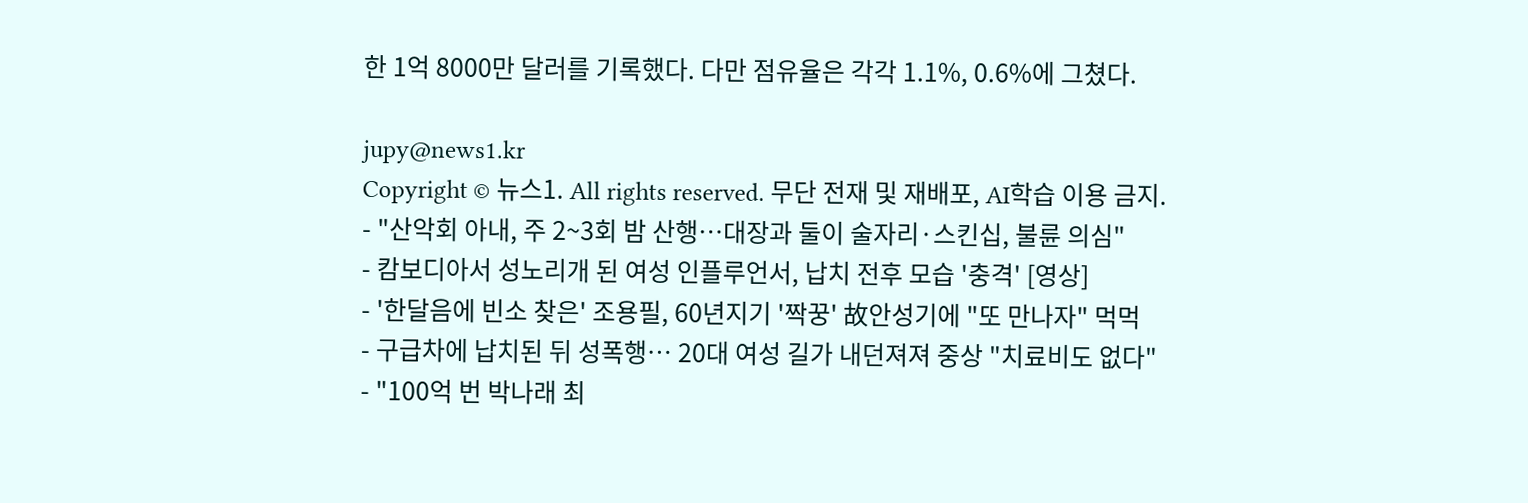한 1억 8000만 달러를 기록했다. 다만 점유율은 각각 1.1%, 0.6%에 그쳤다.

jupy@news1.kr
Copyright © 뉴스1. All rights reserved. 무단 전재 및 재배포, AI학습 이용 금지.
- "산악회 아내, 주 2~3회 밤 산행…대장과 둘이 술자리·스킨십, 불륜 의심"
- 캄보디아서 성노리개 된 여성 인플루언서, 납치 전후 모습 '충격' [영상]
- '한달음에 빈소 찾은' 조용필, 60년지기 '짝꿍' 故안성기에 "또 만나자" 먹먹
- 구급차에 납치된 뒤 성폭행… 20대 여성 길가 내던져져 중상 "치료비도 없다"
- "100억 번 박나래 최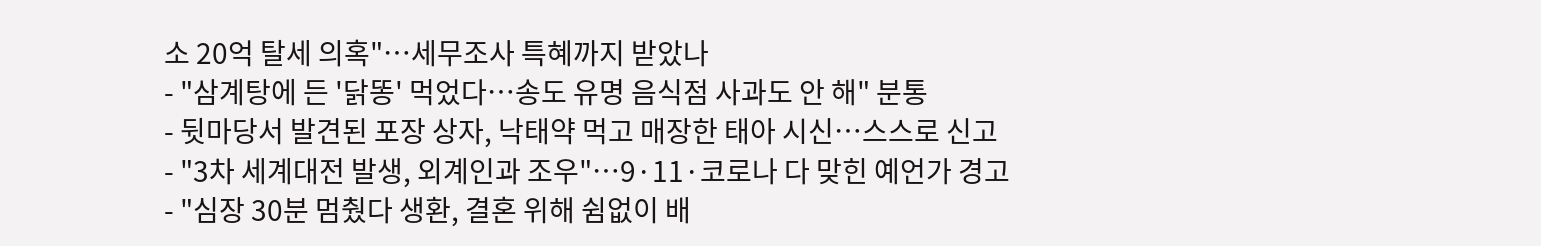소 20억 탈세 의혹"…세무조사 특혜까지 받았나
- "삼계탕에 든 '닭똥' 먹었다…송도 유명 음식점 사과도 안 해" 분통
- 뒷마당서 발견된 포장 상자, 낙태약 먹고 매장한 태아 시신…스스로 신고
- "3차 세계대전 발생, 외계인과 조우"…9·11·코로나 다 맞힌 예언가 경고
- "심장 30분 멈췄다 생환, 결혼 위해 쉼없이 배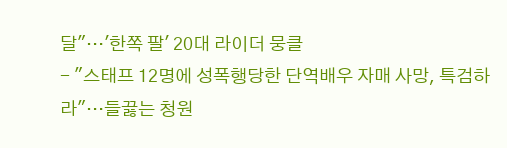달"…'한쪽 팔' 20대 라이더 뭉클
- "스태프 12명에 성폭행당한 단역배우 자매 사망, 특검하라"…들끓는 청원